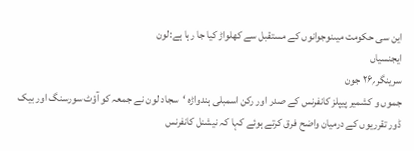این سی حکومت میںنوجوانوں کے مستقبل سے کھلواڑ کیا جا رہا ہے:لون
ایجنسیاں
سرینگر؍۲۶ جون
جموں و کشمیر پیپلز کانفرنس کے صدر اور رکن اسمبلی ہندواڑہ ‘سجاد لون نے جمعہ کو آؤٹ سورسنگ اور بیک ڈور تقرریوں کے درمیان واضح فرق کرتے ہوئے کہا کہ نیشنل کانفرنس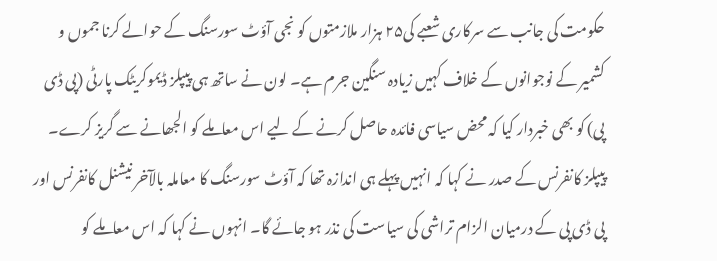حکومت کی جانب سے سرکاری شعبے کی۲۵ ہزار ملازمتوں کو نجی آؤٹ سورسنگ کے حوالے کرنا جموں و کشمیر کے نوجوانوں کے خلاف کہیں زیادہ سنگین جرم ہے۔ لون نے ساتھ ہی پیپلز ڈیموکریٹک پارٹی (پی ڈی پی) کو بھی خبردار کیا کہ محض سیاسی فائدہ حاصل کرنے کے لیے اس معاملے کو الجھانے سے گریز کرے۔
پیپلز کانفرنس کے صدر نے کہا کہ انہیں پہلے ہی اندازہ تھا کہ آؤٹ سورسنگ کا معاملہ بالآخر نیشنل کانفرنس اور پی ڈی پی کے درمیان الزام تراشی کی سیاست کی نذر ہو جائے گا۔ انہوں نے کہا کہ اس معاملے کو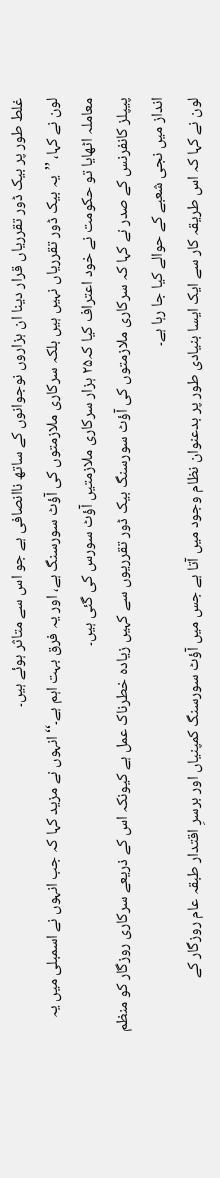غلط طور پر بیک ڈور تقرریاں قرار دینا ان ہزاروں نوجوانوں کے ساتھ ناانصافی ہے جو اس سے متاثر ہوئے ہیں۔
لون نے کہا، ’’یہ بیک ڈور تقرریاں نہیں ہیں بلکہ سرکاری ملازمتوں کی آؤٹ سورسنگ ہے، اور یہ فرق بہت اہم ہے۔‘‘ انہوں نے مزید کہا کہ جب انہوں نے اسمبلی میں یہ معاملہ اٹھایا تو حکومت نے خود اعتراف کیا کہ۲۵ ہزار سرکاری ملازمتیں آؤٹ سورس کی گئی ہیں۔
پیپلز کانفرنس کے صدر نے کہا کہ سرکاری ملازمتوں کی آؤٹ سورسنگ بیک ڈور تقرریوں سے کہیں زیادہ خطرناک عمل ہے کیونکہ اس کے ذریعے سرکاری روزگار کو منظم انداز میں نجی شعبے کے حوالے کیا جا رہا ہے۔
لون نے کہا کہ اس طریقہ کار سے ایک ایسا بنیادی طور پر بدعنوان نظام وجود میں آتا ہے جس میں آؤٹ سورسنگ کمپنیاں اور برسرِ اقتدار طبقہ عام روزگار کے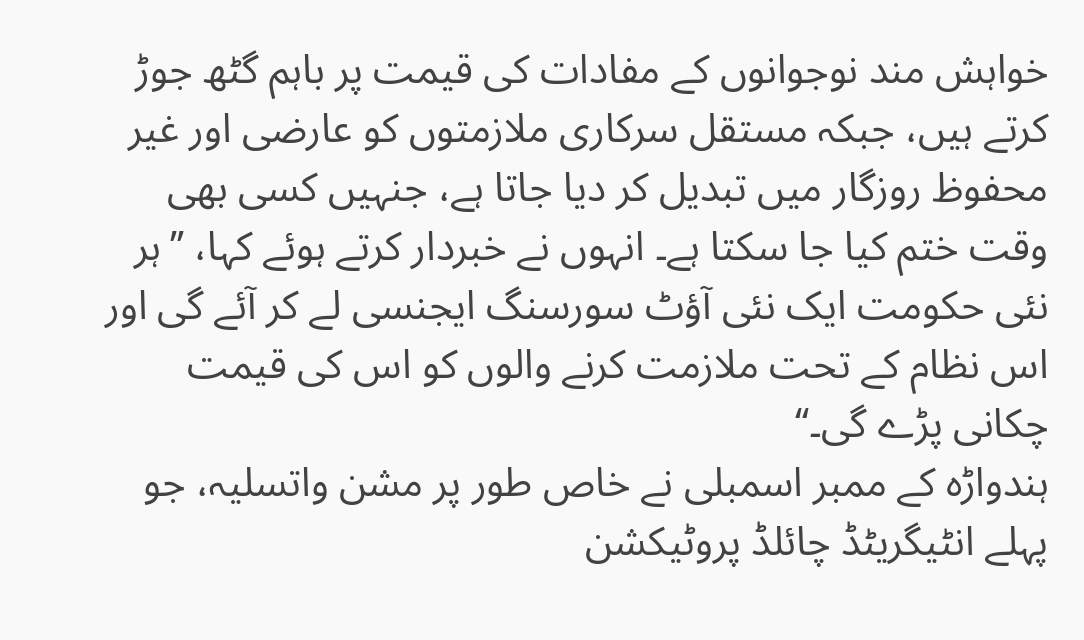خواہش مند نوجوانوں کے مفادات کی قیمت پر باہم گٹھ جوڑ کرتے ہیں، جبکہ مستقل سرکاری ملازمتوں کو عارضی اور غیر محفوظ روزگار میں تبدیل کر دیا جاتا ہے، جنہیں کسی بھی وقت ختم کیا جا سکتا ہے۔ انہوں نے خبردار کرتے ہوئے کہا، ’’ہر نئی حکومت ایک نئی آؤٹ سورسنگ ایجنسی لے کر آئے گی اور اس نظام کے تحت ملازمت کرنے والوں کو اس کی قیمت چکانی پڑے گی۔‘‘
ہندواڑہ کے ممبر اسمبلی نے خاص طور پر مشن واتسلیہ، جو پہلے انٹیگریٹڈ چائلڈ پروٹیکشن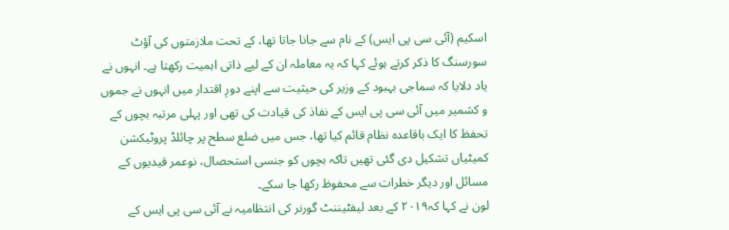اسکیم (آئی سی پی ایس) کے نام سے جانا جاتا تھا، کے تحت ملازمتوں کی آؤٹ سورسنگ کا ذکر کرتے ہوئے کہا کہ یہ معاملہ ان کے لیے ذاتی اہمیت رکھتا ہے۔ انہوں نے یاد دلایا کہ سماجی بہبود کے وزیر کی حیثیت سے اپنے دورِ اقتدار میں انہوں نے جموں و کشمیر میں آئی سی پی ایس کے نفاذ کی قیادت کی تھی اور پہلی مرتبہ بچوں کے تحفظ کا ایک باقاعدہ نظام قائم کیا تھا، جس میں ضلع سطح پر چائلڈ پروٹیکشن کمیٹیاں تشکیل دی گئی تھیں تاکہ بچوں کو جنسی استحصال، نوعمر قیدیوں کے مسائل اور دیگر خطرات سے محفوظ رکھا جا سکے۔
لون نے کہا کہ۲۰۱۹ کے بعد لیفٹیننٹ گورنر کی انتظامیہ نے آئی سی پی ایس کے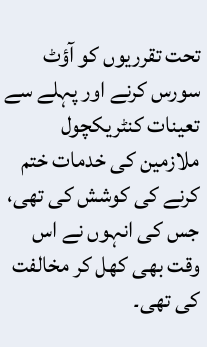تحت تقرریوں کو آؤٹ سورس کرنے اور پہلے سے تعینات کنٹریکچول ملازمین کی خدمات ختم کرنے کی کوشش کی تھی، جس کی انہوں نے اس وقت بھی کھل کر مخالفت کی تھی۔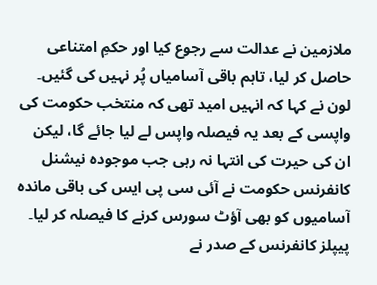ملازمین نے عدالت سے رجوع کیا اور حکمِ امتناعی حاصل کر لیا، تاہم باقی آسامیاں پُر نہیں کی گئیں۔
لون نے کہا کہ انہیں امید تھی کہ منتخب حکومت کی واپسی کے بعد یہ فیصلہ واپس لے لیا جائے گا، لیکن ان کی حیرت کی انتہا نہ رہی جب موجودہ نیشنل کانفرنس حکومت نے آئی سی پی ایس کی باقی ماندہ آسامیوں کو بھی آؤٹ سورس کرنے کا فیصلہ کر لیا۔
پیپلز کانفرنس کے صدر نے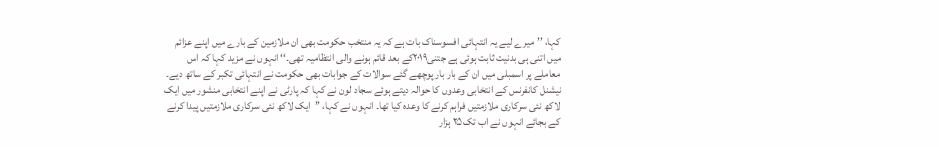کہا، ’’میرے لیے یہ انتہائی افسوسناک بات ہے کہ یہ منتخب حکومت بھی ان ملازمین کے بارے میں اپنے عزائم میں اتنی ہی بدنیت ثابت ہوئی ہے جتنی۲۰۱۹کے بعد قائم ہونے والی انتظامیہ تھی۔‘‘ انہوں نے مزید کہا کہ اس معاملے پر اسمبلی میں ان کے بار بار پوچھے گئے سوالات کے جوابات بھی حکومت نے انتہائی تکبر کے ساتھ دیے۔
نیشنل کانفرنس کے انتخابی وعدوں کا حوالہ دیتے ہوئے سجاد لون نے کہا کہ پارٹی نے اپنے انتخابی منشور میں ایک لاکھ نئی سرکاری ملازمتیں فراہم کرنے کا وعدہ کیا تھا۔ انہوں نے کہا، ’’ایک لاکھ نئی سرکاری ملازمتیں پیدا کرنے کے بجائے انہوں نے اب تک۲۵ ہزار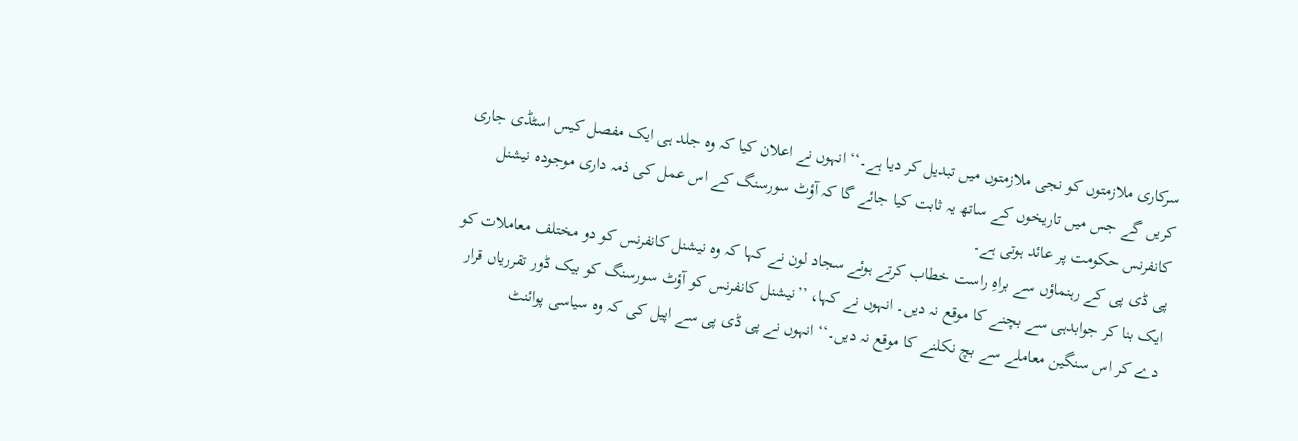سرکاری ملازمتوں کو نجی ملازمتوں میں تبدیل کر دیا ہے۔‘‘ انہوں نے اعلان کیا کہ وہ جلد ہی ایک مفصل کیس اسٹڈی جاری کریں گے جس میں تاریخوں کے ساتھ یہ ثابت کیا جائے گا کہ آؤٹ سورسنگ کے اس عمل کی ذمہ داری موجودہ نیشنل کانفرنس حکومت پر عائد ہوتی ہے۔
پی ڈی پی کے رہنماؤں سے براہِ راست خطاب کرتے ہوئے سجاد لون نے کہا کہ وہ نیشنل کانفرنس کو دو مختلف معاملات کو ایک بنا کر جوابدہی سے بچنے کا موقع نہ دیں۔ انہوں نے کہا، ’’نیشنل کانفرنس کو آؤٹ سورسنگ کو بیک ڈور تقرریاں قرار دے کر اس سنگین معاملے سے بچ نکلنے کا موقع نہ دیں۔‘‘ انہوں نے پی ڈی پی سے اپیل کی کہ وہ سیاسی پوائنٹ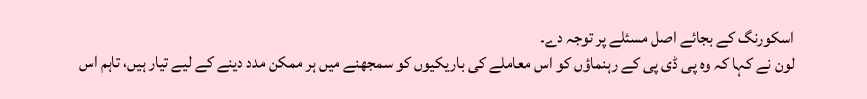اسکورنگ کے بجائے اصل مسئلے پر توجہ دے۔
لون نے کہا کہ وہ پی ڈی پی کے رہنماؤں کو اس معاملے کی باریکیوں کو سمجھنے میں ہر ممکن مدد دینے کے لیے تیار ہیں، تاہم اس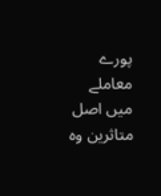پورے معاملے میں اصل متاثرین وہ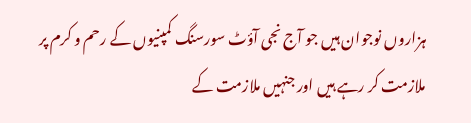ہزاروں نوجوان ہیں جو آج نجی آؤٹ سورسنگ کمپنیوں کے رحم و کرم پر ملازمت کر رہے ہیں اور جنہیں ملازمت کے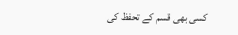کسی بھی قسم کے تحفظ کی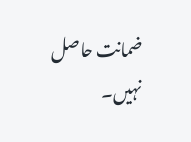ضمانت حاصل نہیں۔